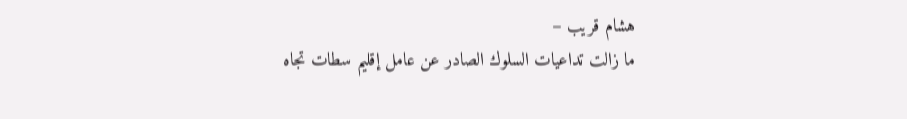هشام قريب –
ما زالت تداعيات السلوك الصادر عن عامل إقليم سطات تجاه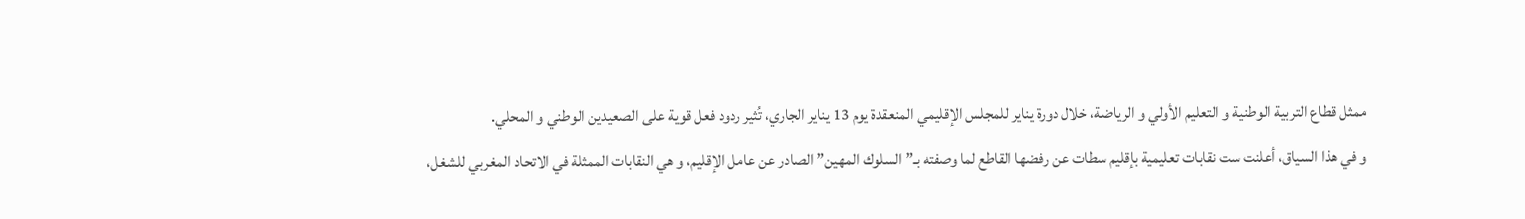ممثل قطاع التربية الوطنية و التعليم الأولي و الرياضة، خلال دورة يناير للمجلس الإقليمي المنعقدة يوم 13 يناير الجاري، تُثير ردود فعل قوية على الصعيدين الوطني و المحلي.
و في هذا السياق، أعلنت ست نقابات تعليمية بإقليم سطات عن رفضها القاطع لما وصفته بـ”السلوك المهين” الصادر عن عامل الإقليم، و هي النقابات الممثلة في الاتحاد المغربي للشغل،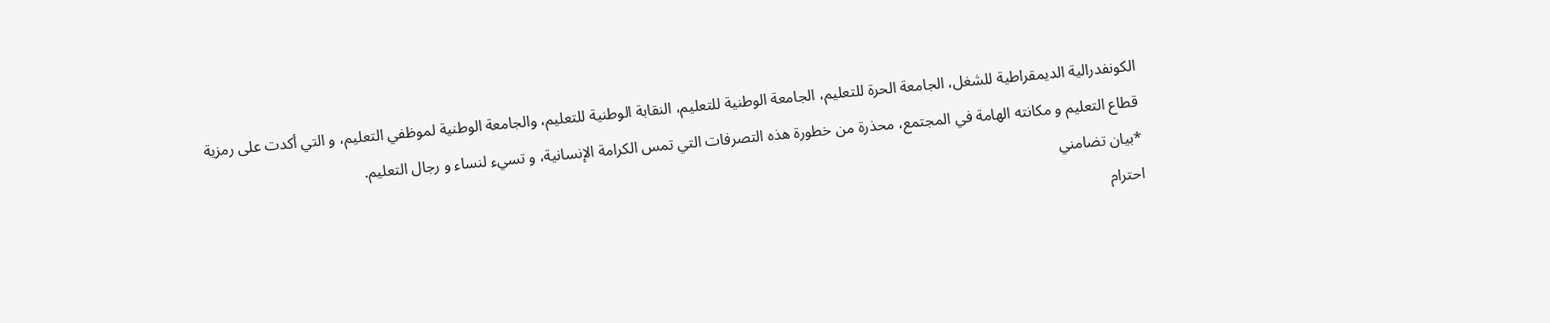الكونفدرالية الديمقراطية للشغل، الجامعة الحرة للتعليم، الجامعة الوطنية للتعليم، النقابة الوطنية للتعليم، والجامعة الوطنية لموظفي التعليم، و التي أكدت على رمزية قطاع التعليم و مكانته الهامة في المجتمع، محذرة من خطورة هذه التصرفات التي تمس الكرامة الإنسانية، و تسيء لنساء و رجال التعليم.
*بيان تضامني
احترام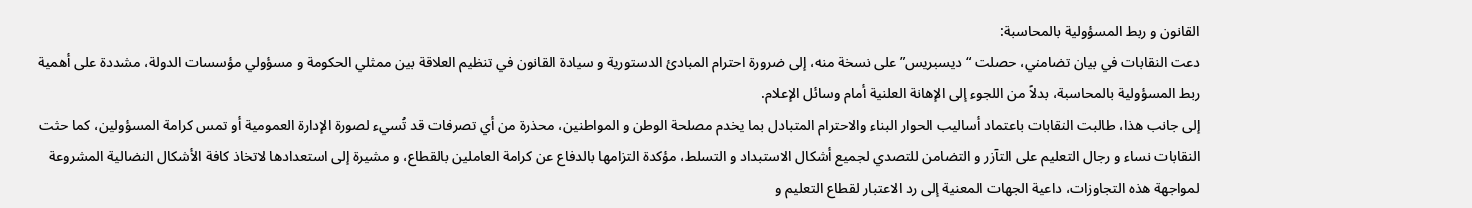القانون و ربط المسؤولية بالمحاسبة:
دعت النقابات في بيان تضامني، حصلت “ديسبريس” على نسخة منه، إلى ضرورة احترام المبادئ الدستورية و سيادة القانون في تنظيم العلاقة بين ممثلي الحكومة و مسؤولي مؤسسات الدولة، مشددة على أهمية ربط المسؤولية بالمحاسبة، بدلاً من اللجوء إلى الإهانة العلنية أمام وسائل الإعلام.
إلى جانب هذا، طالبت النقابات باعتماد أساليب الحوار البناء والاحترام المتبادل بما يخدم مصلحة الوطن و المواطنين، محذرة من أي تصرفات قد تُسيء لصورة الإدارة العمومية أو تمس كرامة المسؤولين، كما حثت النقابات نساء و رجال التعليم على التآزر و التضامن للتصدي لجميع أشكال الاستبداد و التسلط، مؤكدة التزامها بالدفاع عن كرامة العاملين بالقطاع، و مشيرة إلى استعدادها لاتخاذ كافة الأشكال النضالية المشروعة لمواجهة هذه التجاوزات، داعية الجهات المعنية إلى رد الاعتبار لقطاع التعليم و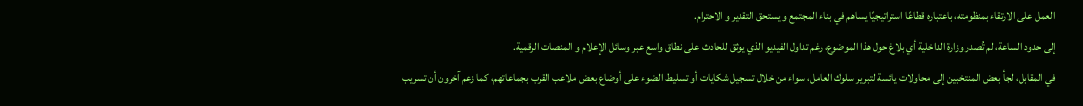العمل على الارتقاء بمنظومته، باعتباره قطاعًا استراتيجيًا يساهم في بناء المجتمع و يستحق التقدير و الاحترام.
إلى حدود الساعة، لم تُصدر وزارة الداخلية أي بلاغ حول هذا الموضوع، رغم تداول الفيديو الذي يوثق للحادث على نطاق واسع عبر وسائل الإعلام و المنصات الرقمية.
في المقابل، لجأ بعض المنتخبين إلى محاولات يائسة لتبرير سلوك العامل، سواء من خلال تسجيل شكايات أو تسليط الضوء على أوضاع بعض ملاعب القرب بجماعاتهم، كما زعم آخرون أن تسريب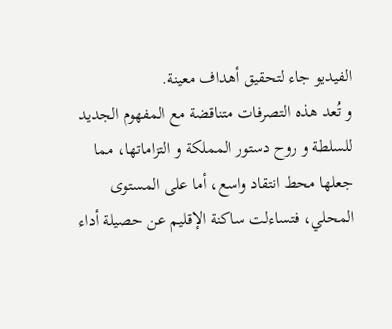الفيديو جاء لتحقيق أهداف معينة.
و تُعد هذه التصرفات متناقضة مع المفهوم الجديد للسلطة و روح دستور المملكة و التزاماتها، مما جعلها محط انتقاد واسع، أما على المستوى المحلي، فتساءلت ساكنة الإقليم عن حصيلة أداء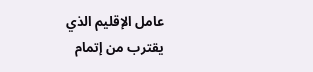عامل الإقليم الذي يقترب من إتمام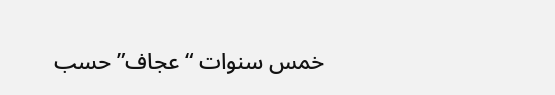خمس سنوات “عجاف” حسب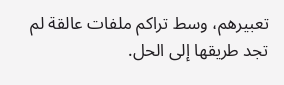تعبيرهم، وسط تراكم ملفات عالقة لم تجد طريقها إلى الحل.